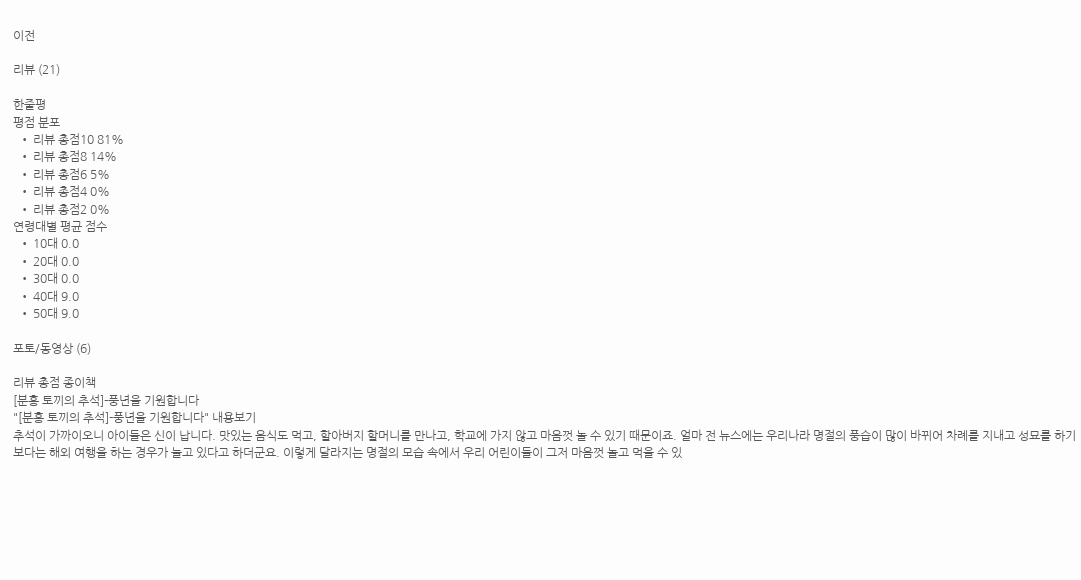이전

리뷰 (21)

한줄평
평점 분포
  • 리뷰 총점10 81%
  • 리뷰 총점8 14%
  • 리뷰 총점6 5%
  • 리뷰 총점4 0%
  • 리뷰 총점2 0%
연령대별 평균 점수
  • 10대 0.0
  • 20대 0.0
  • 30대 0.0
  • 40대 9.0
  • 50대 9.0

포토/동영상 (6)

리뷰 총점 종이책
[분홍 토끼의 추석]-풍년을 기원합니다
"[분홍 토끼의 추석]-풍년을 기원합니다" 내용보기
추석이 가까이오니 아이들은 신이 납니다. 맛있는 음식도 먹고, 할아버지 할머니를 만나고, 학교에 가지 않고 마음껏 놀 수 있기 때문이죠. 얼마 전 뉴스에는 우리나라 명절의 풍습이 많이 바뀌어 차례를 지내고 성묘를 하기보다는 해외 여행을 하는 경우가 늘고 있다고 하더군요. 이렇게 달라지는 명절의 모습 속에서 우리 어린이들이 그저 마음껏 놀고 먹을 수 있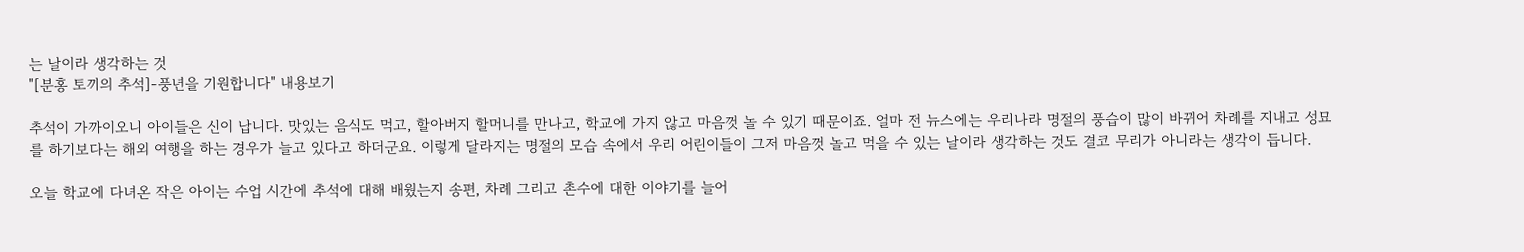는 날이라 생각하는 것
"[분홍 토끼의 추석]-풍년을 기원합니다" 내용보기

추석이 가까이오니 아이들은 신이 납니다. 맛있는 음식도 먹고, 할아버지 할머니를 만나고, 학교에 가지 않고 마음껏 놀 수 있기 때문이죠. 얼마 전 뉴스에는 우리나라 명절의 풍습이 많이 바뀌어 차례를 지내고 성묘를 하기보다는 해외 여행을 하는 경우가 늘고 있다고 하더군요. 이렇게 달라지는 명절의 모습 속에서 우리 어린이들이 그저 마음껏 놀고 먹을 수 있는 날이라 생각하는 것도 결코 무리가 아니라는 생각이 듭니다.

오늘 학교에 다녀온 작은 아이는 수업 시간에 추석에 대해 배웠는지 송편, 차례 그리고 촌수에 대한 이야기를 늘어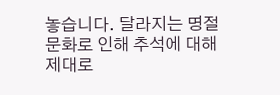놓습니다. 달라지는 명절 문화로 인해 추석에 대해 제대로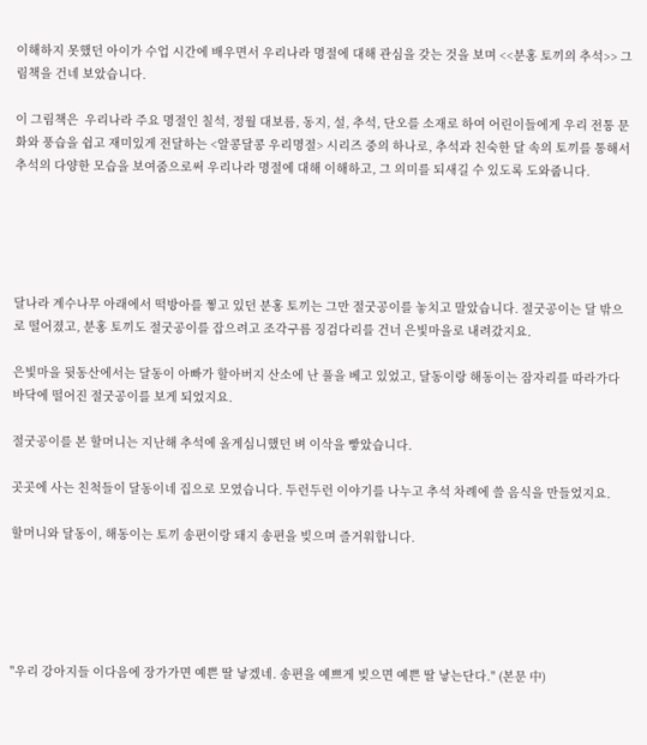이해하지 못했던 아이가 수업 시간에 배우면서 우리나라 명절에 대해 관심을 갖는 것을 보며 <<분홍 토끼의 추석>> 그림책을 건네 보았습니다.

이 그림책은  우리나라 주요 명절인 칠석, 정월 대보름, 동지, 설, 추석, 단오를 소재로 하여 어린이들에게 우리 전통 문화와 풍습을 쉽고 재미있게 전달하는 <알콩달콩 우리명절> 시리즈 중의 하나로, 추석과 친숙한 달 속의 토끼를 통해서 추석의 다양한 모습을 보여줌으로써 우리나라 명절에 대해 이해하고, 그 의미를 되새길 수 있도록 도와줍니다.





달나라 계수나무 아래에서 떡방아를 찧고 있던 분홍 토끼는 그만 절굿공이를 놓치고 말았습니다. 절굿공이는 달 밖으로 떨어졌고, 분홍 토끼도 절굿공이를 잡으려고 조각구름 징검다리를 건너 은빛마을로 내려갔지요.

은빛마을 뒷동산에서는 달동이 아빠가 할아버지 산소에 난 풀을 베고 있었고, 달동이랑 해동이는 잠자리를 따라가다 바닥에 떨어진 절굿공이를 보게 되었지요.

절굿공이를 본 할머니는 지난해 추석에 올게심니했던 벼 이삭을 빻았습니다.

곳곳에 사는 친척들이 달동이네 집으로 모였습니다. 두런두런 이야기를 나누고 추석 차례에 쓸 음식을 만들었지요.

할머니와 달동이, 해동이는 토끼 송편이랑 돼지 송편을 빚으며 즐거워합니다.





"우리 강아지들 이다음에 장가가면 예쁜 딸 낳겠네. 송편을 예쁘게 빚으면 예쁜 딸 낳는단다." (본문 中)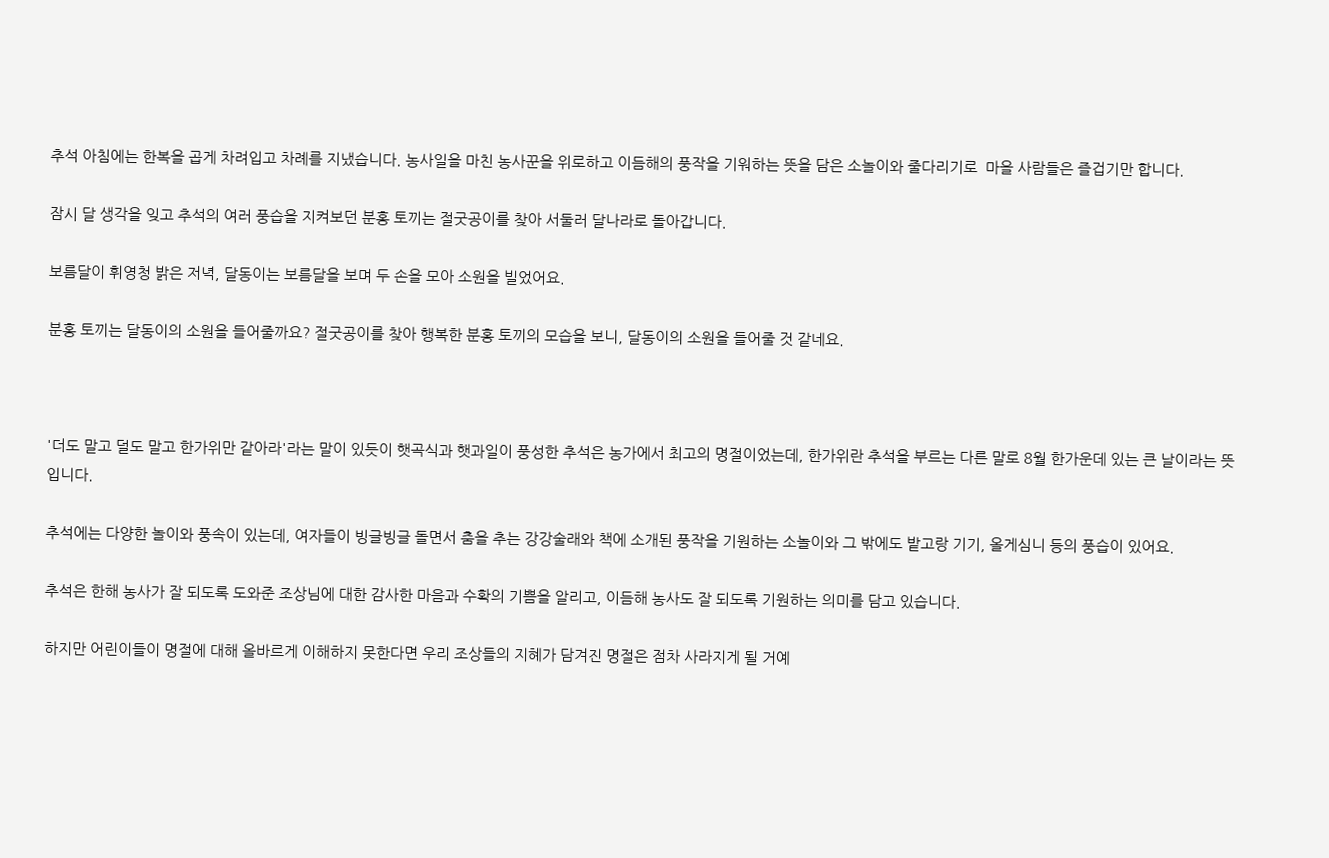추석 아침에는 한복을 곱게 차려입고 차례를 지냈습니다. 농사일을 마친 농사꾼을 위로하고 이듬해의 풍작을 기워하는 뜻을 담은 소놀이와 줄다리기로  마을 사람들은 즐겁기만 합니다.

잠시 달 생각을 잊고 추석의 여러 풍습을 지켜보던 분홍 토끼는 절굿공이를 찾아 서둘러 달나라로 돌아갑니다.

보름달이 휘영청 밝은 저녁, 달동이는 보름달을 보며 두 손을 모아 소원을 빌었어요.

분홍 토끼는 달동이의 소원을 들어줄까요? 절굿공이를 찾아 행복한 분홍 토끼의 모습을 보니, 달동이의 소원을 들어줄 것 같네요.



'더도 말고 덜도 말고 한가위만 같아라'라는 말이 있듯이 햇곡식과 햇과일이 풍성한 추석은 농가에서 최고의 명절이었는데, 한가위란 추석을 부르는 다른 말로 8월 한가운데 있는 큰 날이라는 뜻입니다.

추석에는 다양한 놀이와 풍속이 있는데, 여자들이 빙글빙글 돌면서 춤을 추는 강강술래와 책에 소개된 풍작을 기원하는 소놀이와 그 밖에도 밭고랑 기기, 올게심니 등의 풍습이 있어요.

추석은 한해 농사가 잘 되도록 도와준 조상님에 대한 감사한 마음과 수확의 기쁨을 알리고, 이듬해 농사도 잘 되도록 기원하는 의미를 담고 있습니다.

하지만 어린이들이 명절에 대해 올바르게 이해하지 못한다면 우리 조상들의 지혜가 담겨진 명절은 점차 사라지게 될 거예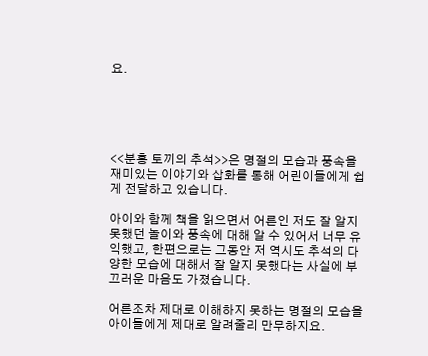요.





<<분홍 토끼의 추석>>은 명절의 모습과 풍속을 재미있는 이야기와 삽화를 통해 어린이들에게 쉽게 전달하고 있습니다.

아이와 함께 책을 읽으면서 어른인 저도 잘 알지 못했던 놀이와 풍속에 대해 알 수 있어서 너무 유익했고, 한편으로는 그동안 저 역시도 추석의 다양한 모습에 대해서 잘 알지 못했다는 사실에 부끄러운 마음도 가졌습니다.

어른조차 제대로 이해하지 못하는 명절의 모습을 아이들에게 제대로 알려줄리 만무하지요.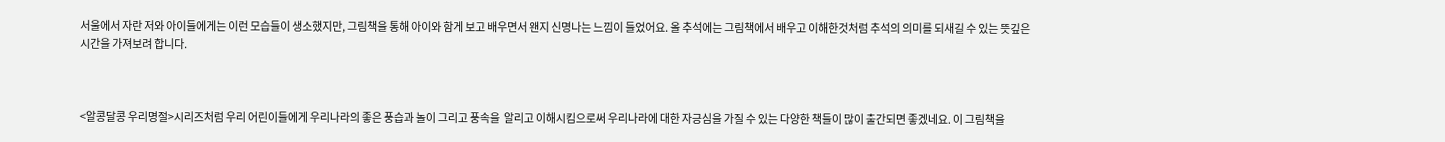서울에서 자란 저와 아이들에게는 이런 모습들이 생소했지만, 그림책을 통해 아이와 함게 보고 배우면서 왠지 신명나는 느낌이 들었어요. 올 추석에는 그림책에서 배우고 이해한것처럼 추석의 의미를 되새길 수 있는 뜻깊은 시간을 가져보려 합니다.



<알콩달콩 우리명절>시리즈처럼 우리 어린이들에게 우리나라의 좋은 풍습과 놀이 그리고 풍속을  알리고 이해시킴으로써 우리나라에 대한 자긍심을 가질 수 있는 다양한 책들이 많이 출간되면 좋겠네요. 이 그림책을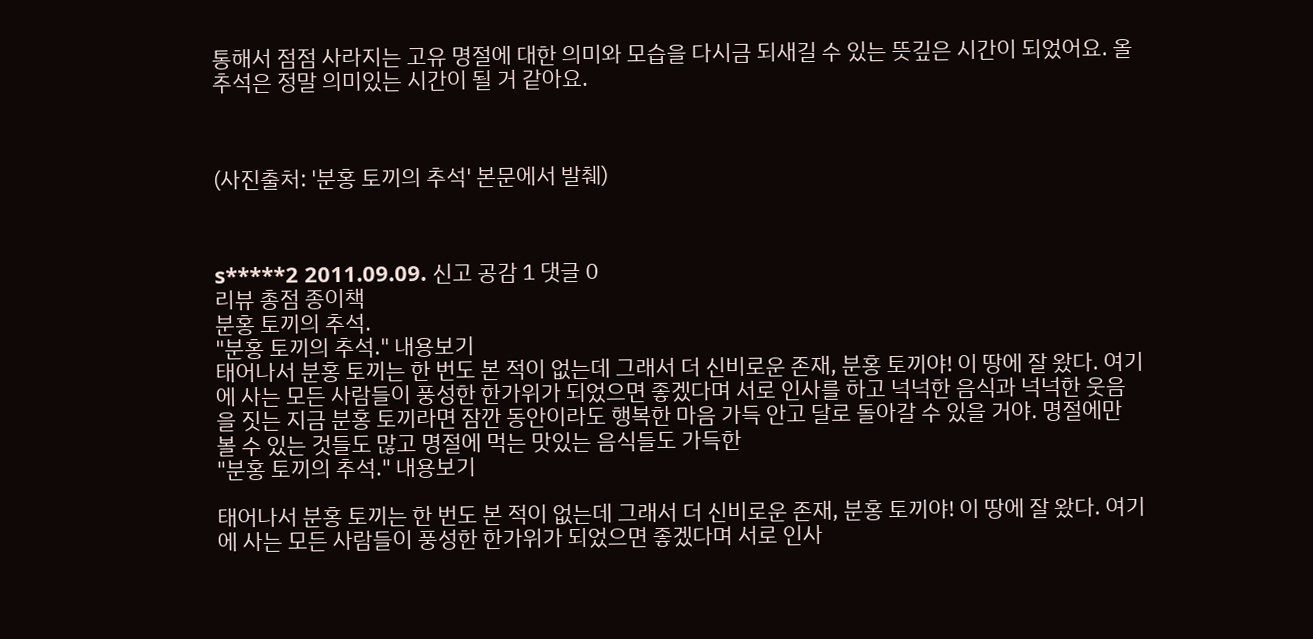통해서 점점 사라지는 고유 명절에 대한 의미와 모습을 다시금 되새길 수 있는 뜻깊은 시간이 되었어요. 올 추석은 정말 의미있는 시간이 될 거 같아요.



(사진출처: '분홍 토끼의 추석' 본문에서 발췌)



s*****2 2011.09.09. 신고 공감 1 댓글 0
리뷰 총점 종이책
분홍 토끼의 추석.
"분홍 토끼의 추석." 내용보기
태어나서 분홍 토끼는 한 번도 본 적이 없는데 그래서 더 신비로운 존재, 분홍 토끼야! 이 땅에 잘 왔다. 여기에 사는 모든 사람들이 풍성한 한가위가 되었으면 좋겠다며 서로 인사를 하고 넉넉한 음식과 넉넉한 웃음을 짓는 지금 분홍 토끼라면 잠깐 동안이라도 행복한 마음 가득 안고 달로 돌아갈 수 있을 거야. 명절에만 볼 수 있는 것들도 많고 명절에 먹는 맛있는 음식들도 가득한
"분홍 토끼의 추석." 내용보기

태어나서 분홍 토끼는 한 번도 본 적이 없는데 그래서 더 신비로운 존재, 분홍 토끼야! 이 땅에 잘 왔다. 여기에 사는 모든 사람들이 풍성한 한가위가 되었으면 좋겠다며 서로 인사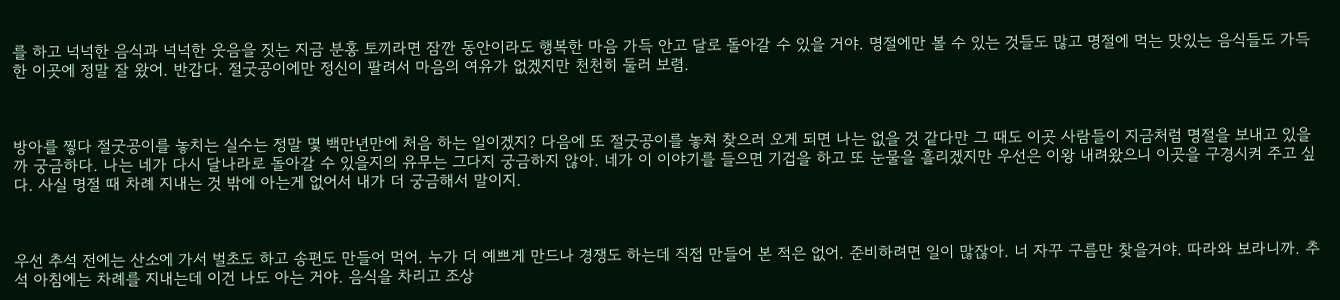를 하고 넉넉한 음식과 넉넉한 웃음을 짓는 지금 분홍 토끼라면 잠깐 동안이라도 행복한 마음 가득 안고 달로 돌아갈 수 있을 거야. 명절에만 볼 수 있는 것들도 많고 명절에 먹는 맛있는 음식들도 가득한 이곳에 정말 잘 왔어. 반갑다. 절굿공이에만 정신이 팔려서 마음의 여유가 없겠지만 천천히 둘러 보렴.



방아를 찧다 절굿공이를 놓치는 실수는 정말 몇 백만년만에 처음 하는 일이겠지? 다음에 또 절굿공이를 놓쳐 찾으러 오게 되면 나는 없을 것 같다만 그 때도 이곳 사람들이 지금처럼 명절을 보내고 있을까 궁금하다. 나는 네가 다시 달나라로 돌아갈 수 있을지의 유무는 그다지 궁금하지 않아. 네가 이 이야기를 들으면 기겁을 하고 또 눈물을 흘리겠지만 우선은 이왕 내려왔으니 이곳을 구경시켜 주고 싶다. 사실 명절 때 차례 지내는 것 밖에 아는게 없어서 내가 더 궁금해서 말이지.



우선 추석 전에는 산소에 가서 벌초도 하고 송편도 만들어 먹어. 누가 더 예쁘게 만드나 경쟁도 하는데 직접 만들어 본 적은 없어. 준비하려면 일이 많잖아. 너 자꾸 구름만 찾을거야. 따라와 보라니까. 추석 아침에는 차례를 지내는데 이건 나도 아는 거야. 음식을 차리고 조상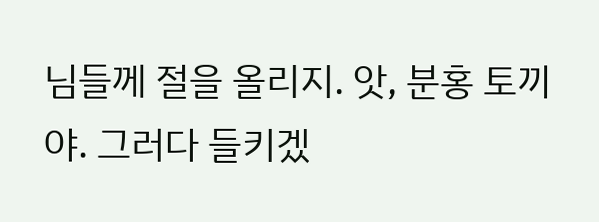님들께 절을 올리지. 앗, 분홍 토끼야. 그러다 들키겠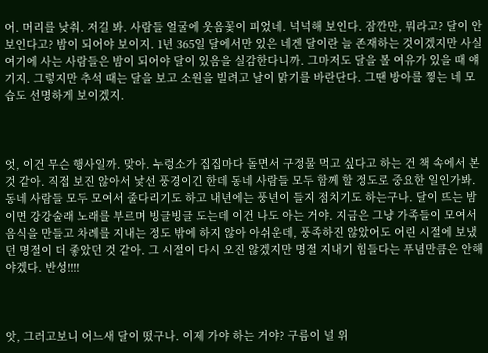어. 머리를 낮춰. 저길 봐. 사람들 얼굴에 웃음꽃이 피었네. 넉넉해 보인다. 잠깐만, 뭐라고? 달이 안보인다고? 밤이 되어야 보이지. 1년 365일 달에서만 있은 네겐 달이란 늘 존재하는 것이겠지만 사실 여기에 사는 사람들은 밤이 되어야 달이 있음을 실감한다니까. 그마저도 달을 볼 여유가 있을 때 얘기지. 그렇지만 추석 때는 달을 보고 소원을 빌려고 날이 맑기를 바란단다. 그땐 방아를 찧는 네 모습도 선명하게 보이겠지.



엇, 이건 무슨 행사일까. 맞아. 누렁소가 집집마다 돌면서 구정물 먹고 싶다고 하는 건 책 속에서 본 것 같아. 직접 보진 않아서 낯선 풍경이긴 한데 동네 사람들 모두 함께 할 정도로 중요한 일인가봐. 동네 사람들 모두 모여서 줄다리기도 하고 내년에는 풍년이 들지 점치기도 하는구나. 달이 뜨는 밤이면 강강술래 노래를 부르며 빙글빙글 도는데 이건 나도 아는 거야. 지금은 그냥 가족들이 모여서 음식을 만들고 차례를 지내는 정도 밖에 하지 않아 아쉬운데, 풍족하진 않았어도 어린 시절에 보냈던 명절이 더 좋았던 것 같아. 그 시절이 다시 오진 않겠지만 명절 지내기 힘들다는 푸념만큼은 안해야겠다. 반성!!!!



앗, 그러고보니 어느새 달이 떴구나. 이제 가야 하는 거야? 구름이 널 위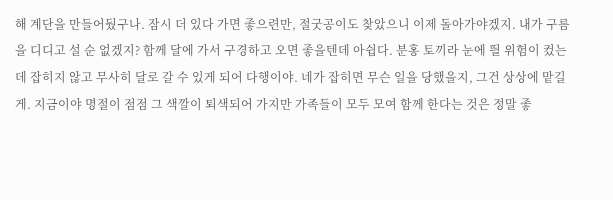해 계단을 만들어뒀구나. 잠시 더 있다 가면 좋으련만, 절굿공이도 찾았으니 이제 돌아가야겠지. 내가 구름을 디디고 설 순 없겠지? 함께 달에 가서 구경하고 오면 좋을텐데 아쉽다. 분홍 토끼라 눈에 띌 위험이 컸는데 잡히지 않고 무사히 달로 갈 수 있게 되어 다행이야. 네가 잡히면 무슨 일을 당했을지, 그건 상상에 맡길게. 지금이야 명절이 점점 그 색깔이 퇴색되어 가지만 가족들이 모두 모여 함께 한다는 것은 정말 좋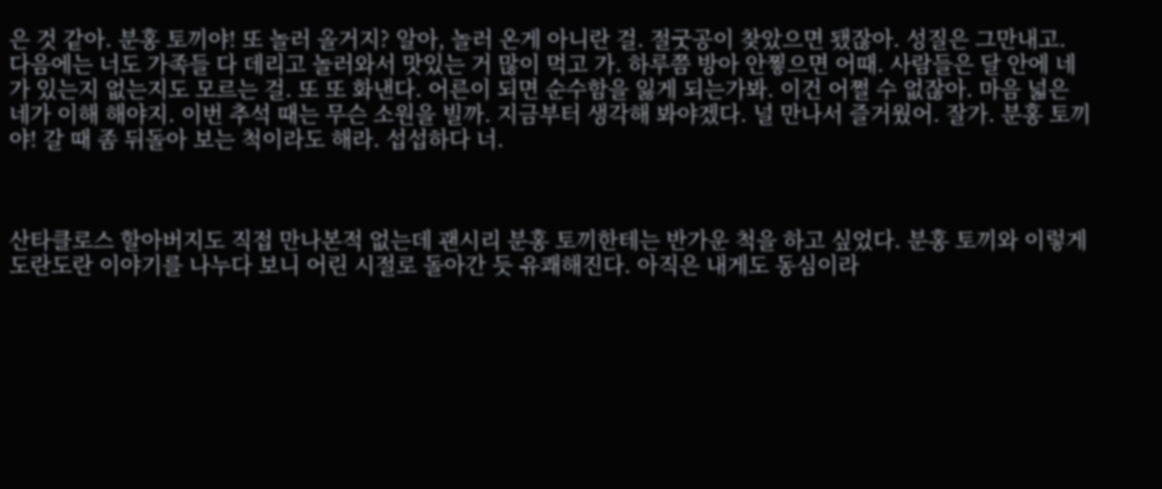은 것 같아. 분홍 토끼야! 또 놀러 올거지? 알아, 놀러 온게 아니란 걸. 절굿공이 찾았으면 됐잖아. 성질은 그만내고. 다음에는 너도 가족들 다 데리고 놀러와서 맛있는 거 많이 먹고 가. 하루쯤 방아 안찧으면 어때. 사람들은 달 안에 네가 있는지 없는지도 모르는 걸. 또 또 화낸다. 어른이 되면 순수함을 잃게 되는가봐. 이건 어쩔 수 없잖아. 마음 넓은 네가 이해 해야지. 이번 추석 때는 무슨 소원을 빌까. 지금부터 생각해 봐야겠다. 널 만나서 즐거웠어. 잘가. 분홍 토끼야! 갈 때 좀 뒤돌아 보는 척이라도 해라. 섭섭하다 너.



산타클로스 할아버지도 직접 만나본적 없는데 괜시리 분홍 토끼한테는 반가운 척을 하고 싶었다. 분홍 토끼와 이렇게 도란도란 이야기를 나누다 보니 어린 시절로 돌아간 듯 유쾌해진다. 아직은 내게도 동심이라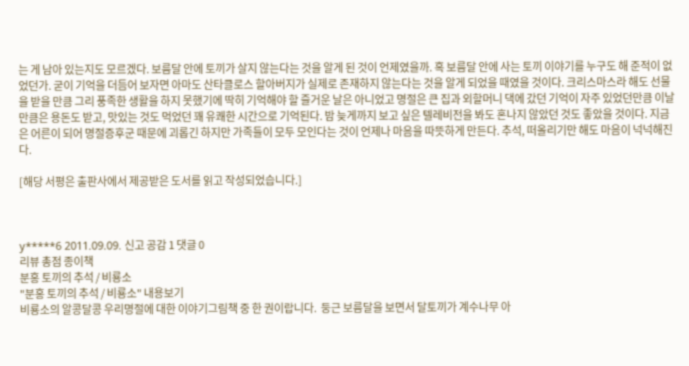는 게 남아 있는지도 모르겠다. 보름달 안에 토끼가 살지 않는다는 것을 알게 된 것이 언제였을까. 혹 보름달 안에 사는 토끼 이야기를 누구도 해 준적이 없었던가. 굳이 기억을 더듬어 보자면 아마도 산타클로스 할아버지가 실제로 존재하지 않는다는 것을 알게 되었을 때였을 것이다. 크리스마스라 해도 선물을 받을 만큼 그리 풍족한 생활을 하지 못했기에 딱히 기억해야 할 즐거운 날은 아니었고 명절은 큰 집과 외할머니 댁에 갔던 기억이 자주 있었던만큼 이날만큼은 용돈도 받고, 맛있는 것도 먹었던 꽤 유쾌한 시간으로 기억된다. 밤 늦게까지 보고 싶은 텔레비전을 봐도 혼나지 않았던 것도 좋았을 것이다. 지금은 어른이 되어 명절증후군 때문에 괴롭긴 하지만 가족들이 모두 모인다는 것이 언제나 마음을 따뜻하게 만든다. 추석, 떠올리기만 해도 마음이 넉넉해진다.

[해당 서평은 출판사에서 제공받은 도서를 읽고 작성되었습니다.]



y*****6 2011.09.09. 신고 공감 1 댓글 0
리뷰 총점 종이책
분홍 토끼의 추석 / 비룡소
"분홍 토끼의 추석 / 비룡소" 내용보기
비룡소의 알콩달콩 우리명절에 대한 이야기그림책 중 한 권이랍니다.  둥근 보름달을 보면서 달토끼가 계수나무 아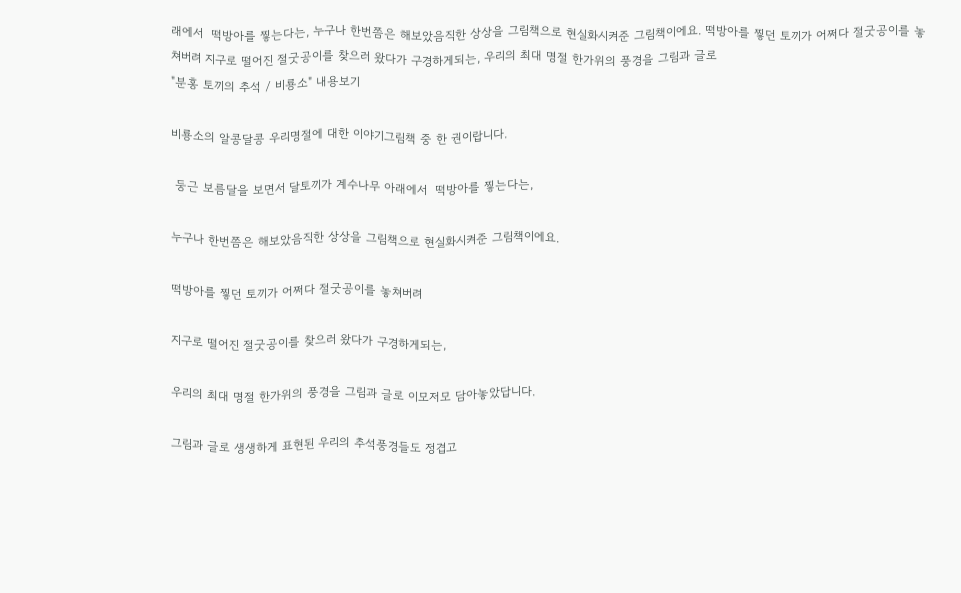래에서  떡방아를 찧는다는, 누구나 한번쯤은 해보았음직한 상상을 그림책으로 현실화시켜준 그림책이에요. 떡방아를 찧던 토끼가 어쩌다 절굿공이를 놓쳐버려 지구로 떨어진 절굿공이를 찾으러 왔다가 구경하게되는, 우리의 최대 명절 한가위의 풍경을 그림과 글로
"분홍 토끼의 추석 / 비룡소" 내용보기

비룡소의 알콩달콩 우리명절에 대한 이야기그림책 중 한 권이랍니다.

 둥근 보름달을 보면서 달토끼가 계수나무 아래에서  떡방아를 찧는다는,

누구나 한번쯤은 해보았음직한 상상을 그림책으로 현실화시켜준 그림책이에요.

떡방아를 찧던 토끼가 어쩌다 절굿공이를 놓쳐버려

지구로 떨어진 절굿공이를 찾으러 왔다가 구경하게되는,

우리의 최대 명절 한가위의 풍경을 그림과 글로 이모저모 담아놓았답니다.

그림과 글로 생생하게 표현된 우리의 추석풍경들도 정겹고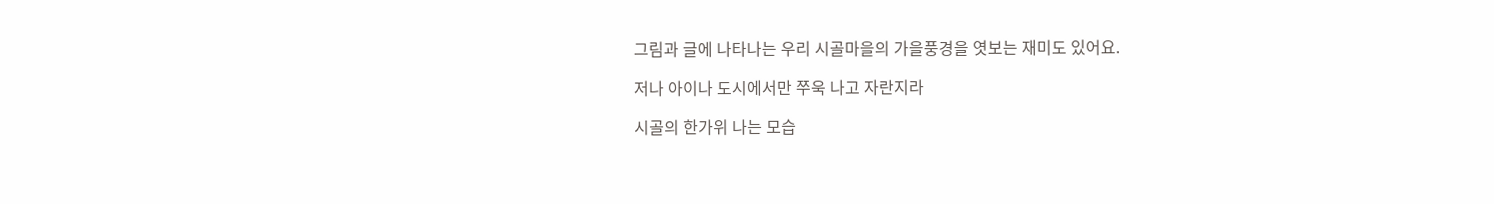그림과 글에 나타나는 우리 시골마을의 가을풍경을 엿보는 재미도 있어요.

저나 아이나 도시에서만 쭈욱 나고 자란지라

시골의 한가위 나는 모습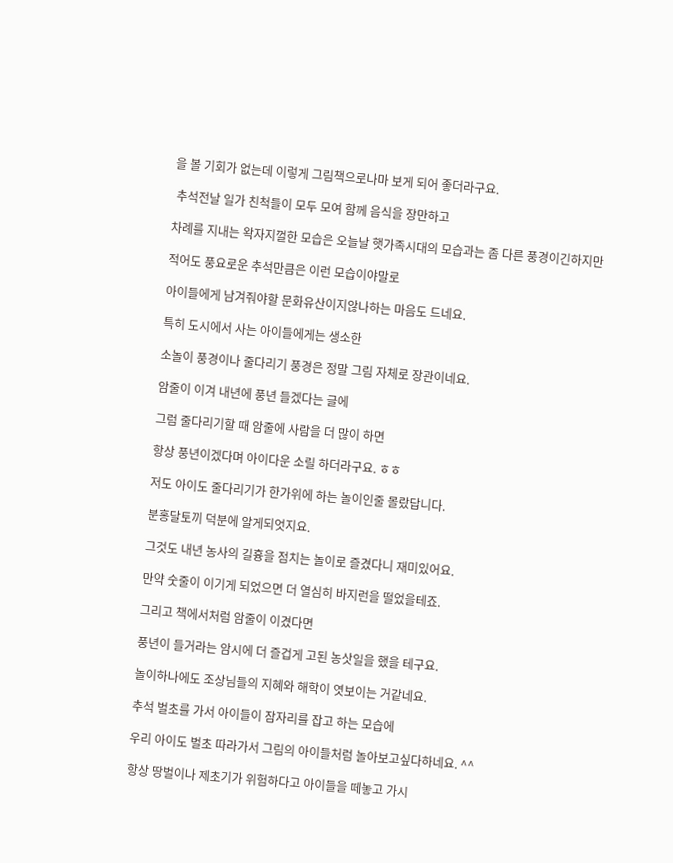을 볼 기회가 없는데 이렇게 그림책으로나마 보게 되어 좋더라구요.

 추석전날 일가 친척들이 모두 모여 함께 음식을 장만하고

차례를 지내는 왁자지껄한 모습은 오늘날 햇가족시대의 모습과는 좀 다른 풍경이긴하지만

적어도 풍요로운 추석만큼은 이런 모습이야말로

아이들에게 남겨줘야할 문화유산이지않나하는 마음도 드네요.

특히 도시에서 사는 아이들에게는 생소한

소놀이 풍경이나 줄다리기 풍경은 정말 그림 자체로 장관이네요.

암줄이 이겨 내년에 풍년 들겠다는 글에

그럼 줄다리기할 때 암줄에 사람을 더 많이 하면

항상 풍년이겠다며 아이다운 소릴 하더라구요. ㅎㅎ

저도 아이도 줄다리기가 한가위에 하는 놀이인줄 몰랐답니다.

분홍달토끼 덕분에 알게되엇지요.

그것도 내년 농사의 길흉을 점치는 놀이로 즐겼다니 재미있어요.

만약 숫줄이 이기게 되었으면 더 열심히 바지런을 떨었을테죠.

그리고 책에서처럼 암줄이 이겼다면

풍년이 들거라는 암시에 더 즐겁게 고된 농삿일을 했을 테구요.

놀이하나에도 조상님들의 지혜와 해학이 엿보이는 거같네요.

추석 벌초를 가서 아이들이 잠자리를 잡고 하는 모습에

우리 아이도 벌초 따라가서 그림의 아이들처럼 놀아보고싶다하네요. ^^

항상 땅벌이나 제초기가 위험하다고 아이들을 떼놓고 가시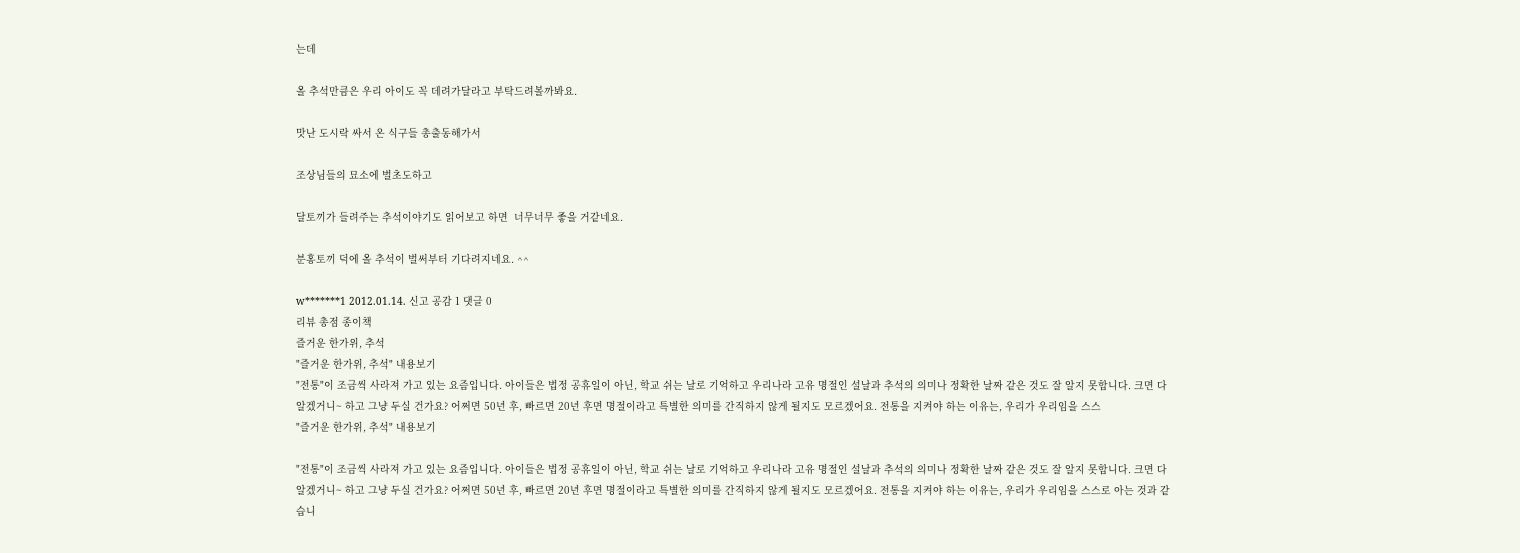는데

올 추석만큼은 우리 아이도 꼭 데려가달라고 부탁드려볼까봐요.

맛난 도시락 싸서 온 식구들 총출동해가서

조상님들의 묘소에 벌초도하고

달토끼가 들려주는 추석이야기도 읽어보고 하면  너무너무 좋을 거같네요.

분홍토끼 덕에 올 추석이 벌써부터 기다려지네요. ^^

w*******1 2012.01.14. 신고 공감 1 댓글 0
리뷰 총점 종이책
즐거운 한가위, 추석
"즐거운 한가위, 추석" 내용보기
"전통"이 조금씩 사라져 가고 있는 요즘입니다. 아이들은 법정 공휴일이 아닌, 학교 쉬는 날로 기억하고 우리나라 고유 명절인 설날과 추석의 의미나 정확한 날짜 같은 것도 잘 알지 못합니다. 크면 다 알겠거니~ 하고 그냥 두실 건가요? 어쩌면 50년 후, 빠르면 20년 후면 명절이라고 특별한 의미를 간직하지 않게 될지도 모르겠어요. 전통을 지켜야 하는 이유는, 우리가 우리임을 스스
"즐거운 한가위, 추석" 내용보기

"전통"이 조금씩 사라져 가고 있는 요즘입니다. 아이들은 법정 공휴일이 아닌, 학교 쉬는 날로 기억하고 우리나라 고유 명절인 설날과 추석의 의미나 정확한 날짜 같은 것도 잘 알지 못합니다. 크면 다 알겠거니~ 하고 그냥 두실 건가요? 어쩌면 50년 후, 빠르면 20년 후면 명절이라고 특별한 의미를 간직하지 않게 될지도 모르겠어요. 전통을 지켜야 하는 이유는, 우리가 우리임을 스스로 아는 것과 같습니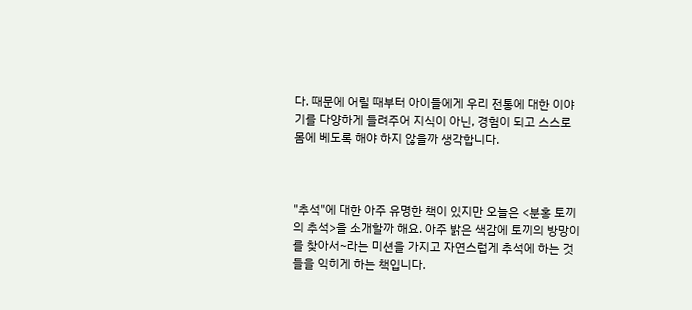다. 때문에 어릴 때부터 아이들에게 우리 전통에 대한 이야기를 다양하게 들려주어 지식이 아닌, 경험이 되고 스스로 몸에 베도록 해야 하지 않을까 생각합니다.



"추석"에 대한 아주 유명한 책이 있지만 오늘은 <분홍 토끼의 추석>을 소개할까 해요. 아주 밝은 색감에 토끼의 방망이를 찾아서~라는 미션을 가지고 자연스럽게 추석에 하는 것들을 익히게 하는 책입니다.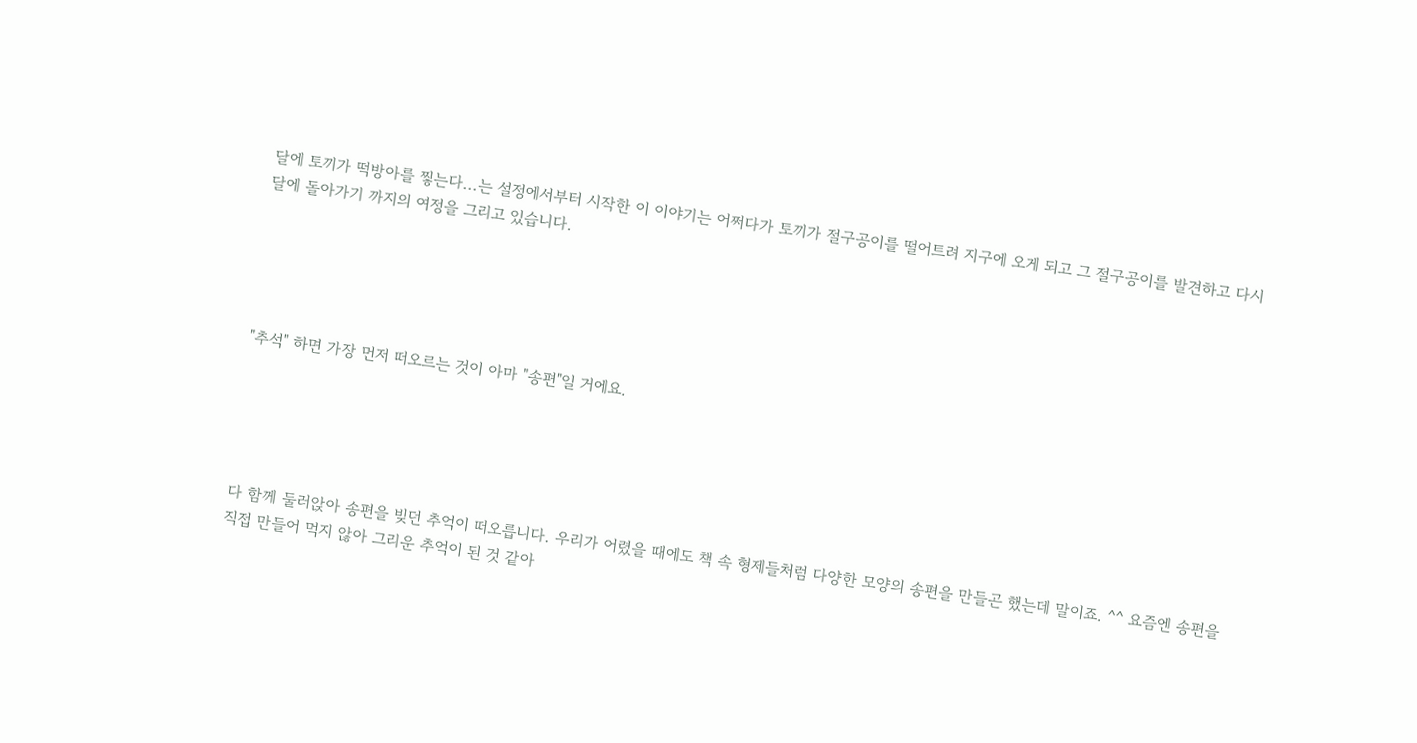달에 토끼가 떡방아를 찧는다...는 설정에서부터 시작한 이 이야기는 어쩌다가 토끼가 절구공이를 떨어트려 지구에 오게 되고 그 절구공이를 발견하고 다시 달에 돌아가기 까지의 여정을 그리고 있습니다.





"추석" 하면 가장 먼저 떠오르는 것이 아마 "송편"일 거에요.





다 함께 둘러앉아 송편을 빚던 추억이 떠오릅니다. 우리가 어렸을 때에도 책 속 형제들처럼 다양한 모양의 송편을 만들곤 했는데 말이죠. ^^ 요즘엔 송편을 직접 만들어 먹지 않아 그리운 추억이 된 것 같아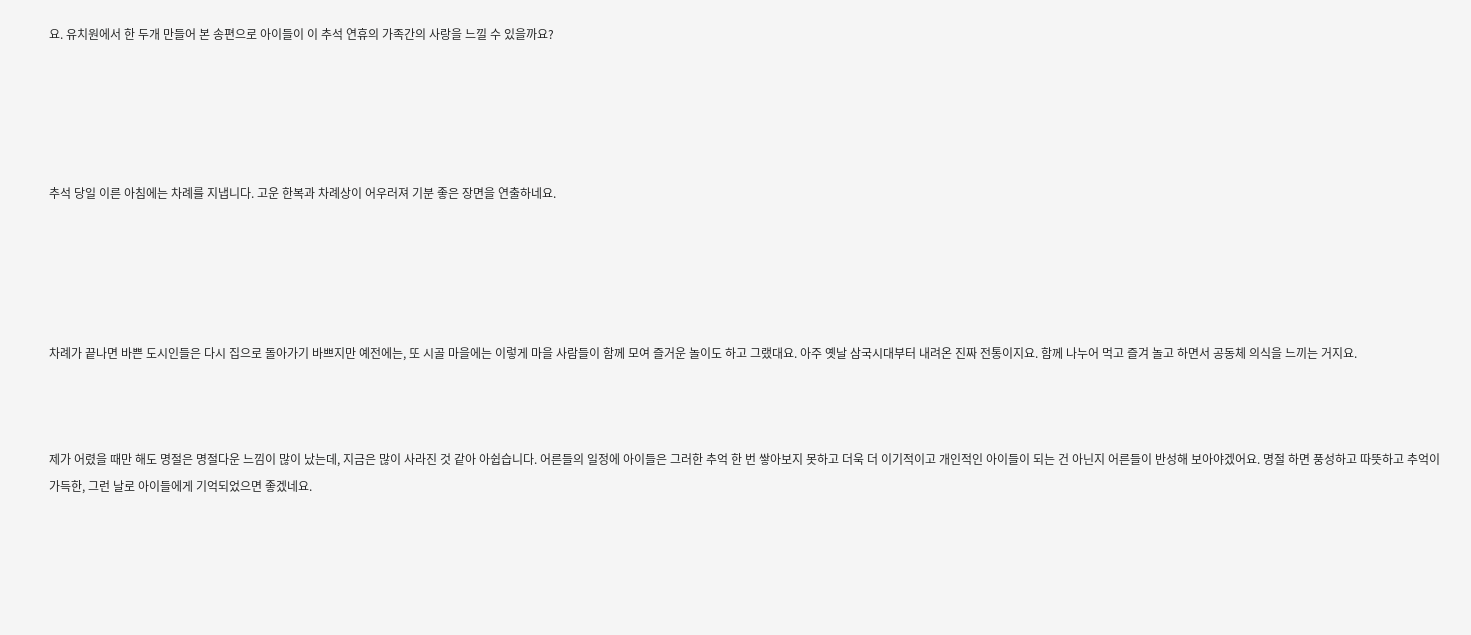요. 유치원에서 한 두개 만들어 본 송편으로 아이들이 이 추석 연휴의 가족간의 사랑을 느낄 수 있을까요?





추석 당일 이른 아침에는 차례를 지냅니다. 고운 한복과 차례상이 어우러져 기분 좋은 장면을 연출하네요.





차례가 끝나면 바쁜 도시인들은 다시 집으로 돌아가기 바쁘지만 예전에는, 또 시골 마을에는 이렇게 마을 사람들이 함께 모여 즐거운 놀이도 하고 그랬대요. 아주 옛날 삼국시대부터 내려온 진짜 전통이지요. 함께 나누어 먹고 즐겨 놀고 하면서 공동체 의식을 느끼는 거지요.



제가 어렸을 때만 해도 명절은 명절다운 느낌이 많이 났는데, 지금은 많이 사라진 것 같아 아쉽습니다. 어른들의 일정에 아이들은 그러한 추억 한 번 쌓아보지 못하고 더욱 더 이기적이고 개인적인 아이들이 되는 건 아닌지 어른들이 반성해 보아야겠어요. 명절 하면 풍성하고 따뜻하고 추억이 가득한, 그런 날로 아이들에게 기억되었으면 좋겠네요.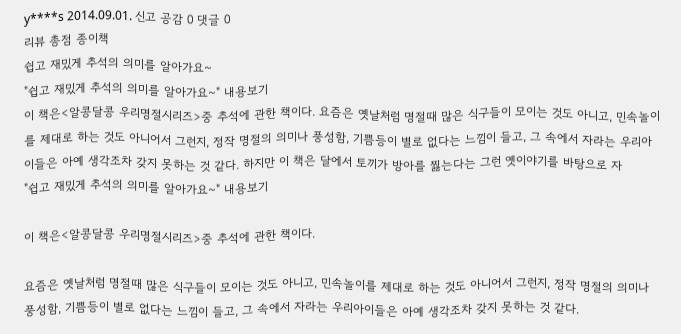y****s 2014.09.01. 신고 공감 0 댓글 0
리뷰 총점 종이책
쉽고 재밌게 추석의 의미를 알아가요~
"쉽고 재밌게 추석의 의미를 알아가요~" 내용보기
이 책은<알콩달콩 우리명절시리즈>중 추석에 관한 책이다. 요즘은 옛날처럼 명절때 많은 식구들이 모이는 것도 아니고, 민속놀이를 제대로 하는 것도 아니어서 그런지, 정작 명절의 의미나 풍성함, 기쁨등이 별로 없다는 느낌이 들고, 그 속에서 자라는 우리아이들은 아예 생각조차 갖지 못하는 것 같다. 하지만 이 책은 달에서 토끼가 방아를 찛는다는 그런 옛이야기를 바탕으로 자
"쉽고 재밌게 추석의 의미를 알아가요~" 내용보기

이 책은<알콩달콩 우리명절시리즈>중 추석에 관한 책이다.

요즘은 옛날처럼 명절때 많은 식구들이 모이는 것도 아니고, 민속놀이를 제대로 하는 것도 아니어서 그런지, 정작 명절의 의미나 풍성함, 기쁨등이 별로 없다는 느낌이 들고, 그 속에서 자라는 우리아이들은 아예 생각조차 갖지 못하는 것 같다.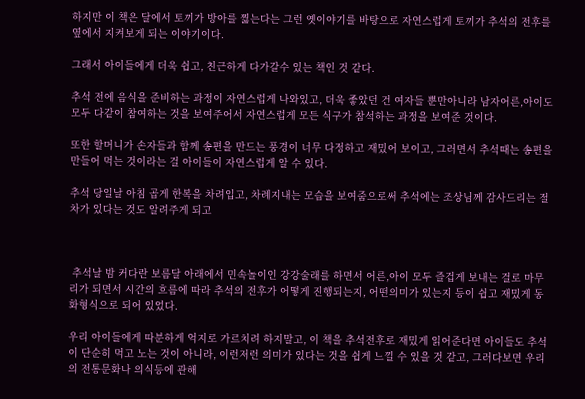하지만 이 책은 달에서 토끼가 방아를 찛는다는 그런 옛이야기를 바탕으로 자연스럽게 토끼가 추석의 전후를 옆에서 지켜보게 되는 이야기이다.

그래서 아이들에게 더욱 쉽고, 친근하게 다가갈수 있는 책인 것 같다.

추석 전에 음식을 준비하는 과정이 자연스럽게 나와있고, 더욱 좋았던 건 여자들 뿐만아니라 남자어른,아이도 모두 다같이 참여하는 것을 보여주어서 자연스럽게 모든 식구가 참석하는 과정을 보여준 것이다.

또한 할머니가 손자들과 함께 송편을 만드는 풍경이 너무 다정하고 재밌어 보이고, 그러면서 추석때는 송편을 만들어 먹는 것이라는 걸 아이들이 자연스럽게 알 수 있다.

추석 당일날 아침 곱게 한복을 차려입고, 차례지내는 모습을 보여줌으로써 추석에는 조상님께 감사드리는 절차가 있다는 것도 알려주게 되고



 추석날 밤 커다란 보름달 아래에서 민속놀이인 강강술래를 하면서 어른,아이 모두 즐겁게 보내는 걸로 마무리가 되면서 시간의 흐름에 따라 추석의 전후가 어떻게 진행되는지, 어떤의미가 있는지 등이 쉽고 재밌게 동화형식으로 되어 있었다.

우리 아이들에게 따분하게 억지로 가르치려 하지말고, 이 책을 추석전후로 재밌게 읽어준다면 아이들도 추석이 단순히 먹고 노는 것이 아니라, 이런저런 의미가 있다는 것을 쉽게 느낄 수 있을 것 같고, 그러다보면 우리의 전통문화나 의식등에 관해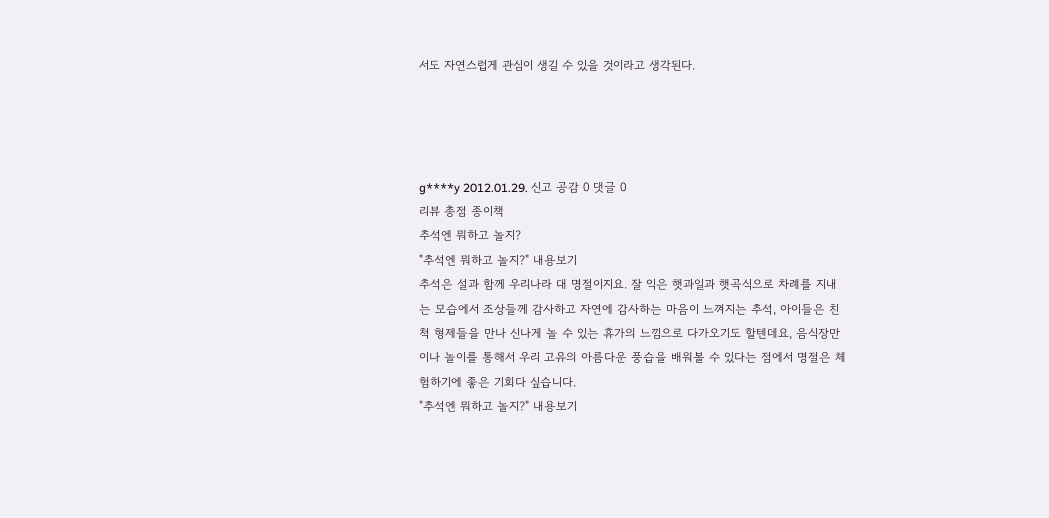서도 자연스럽게 관심이 생길 수 있을 것이라고 생각된다.




g****y 2012.01.29. 신고 공감 0 댓글 0
리뷰 총점 종이책
추석엔 뭐하고 놀지?
"추석엔 뭐하고 놀지?" 내용보기
추석은 설과 함께 우리나라 대 명절이지요. 잘 익은 햇과일과 햇곡식으로 차례를 지내는 모습에서 조상들께 감사하고 자연에 감사하는 마음이 느껴지는 추석, 아이들은 친척 형제들을 만나 신나게 놀 수 있는 휴가의 느낌으로 다가오기도 할텐데요, 음식장만이나 놀이를 통해서 우리 고유의 아름다운 풍습을 배워볼 수 있다는 점에서 명절은 체험하기에 좋은 기회다 싶습니다.
"추석엔 뭐하고 놀지?" 내용보기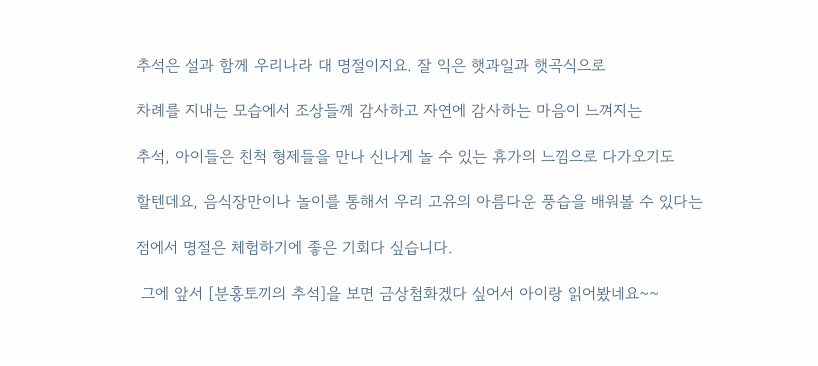추석은 설과 함께 우리나라 대 명절이지요. 잘 익은 햇과일과 햇곡식으로

차례를 지내는 모습에서 조상들께 감사하고 자연에 감사하는 마음이 느껴지는

추석, 아이들은 친척 형제들을 만나 신나게 놀 수 있는 휴가의 느낌으로 다가오기도

할텐데요, 음식장만이나 놀이를 통해서 우리 고유의 아름다운 풍습을 배워볼 수 있다는

점에서 명절은 체험하기에 좋은 기회다 싶습니다.

 그에 앞서 [분홍토끼의 추석]을 보면 금상첨화겠다 싶어서 아이랑 읽어봤네요~~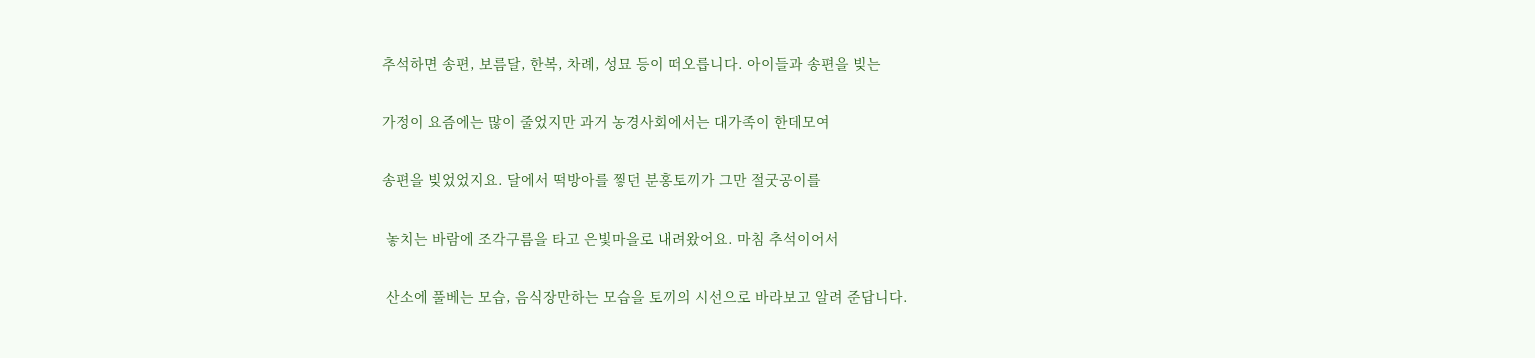추석하면 송편, 보름달, 한복, 차례, 성묘 등이 떠오릅니다. 아이들과 송편을 빚는

가정이 요즘에는 많이 줄었지만 과거 농경사회에서는 대가족이 한데모여

송편을 빚었었지요. 달에서 떡방아를 찧던 분홍토끼가 그만 절굿공이를

 놓치는 바람에 조각구름을 타고 은빛마을로 내려왔어요. 마침 추석이어서

 산소에 풀베는 모습, 음식장만하는 모습을 토끼의 시선으로 바라보고 알려 준답니다.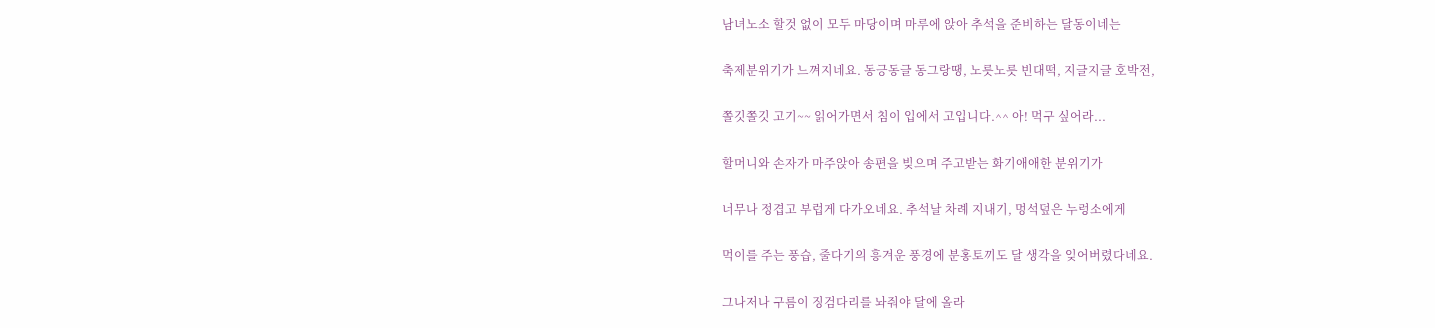남녀노소 할것 없이 모두 마당이며 마루에 앉아 추석을 준비하는 달동이네는

축제분위기가 느껴지네요. 동긍동글 동그랑땡, 노릇노릇 빈대떡, 지글지글 호박전,

쫄깃쫄깃 고기~~ 읽어가면서 침이 입에서 고입니다.^^ 아! 먹구 싶어라...

할머니와 손자가 마주앉아 송편을 빚으며 주고받는 화기애애한 분위기가

너무나 정겹고 부럽게 다가오네요. 추석날 차례 지내기, 멍석덮은 누렁소에게

먹이를 주는 풍습, 줄다기의 흥겨운 풍경에 분홍토끼도 달 생각을 잊어버렸다네요.

그나저나 구름이 징검다리를 놔줘야 달에 올라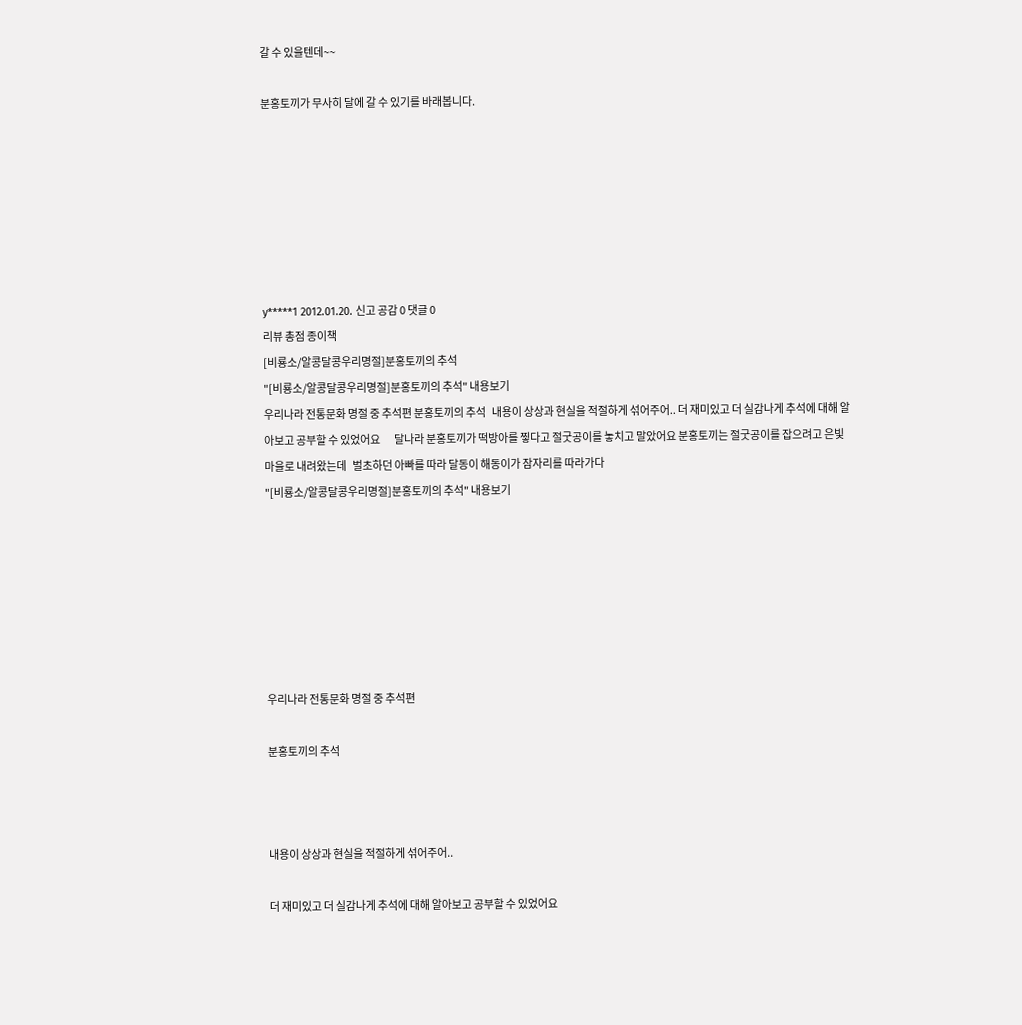갈 수 있을텐데~~

분홍토끼가 무사히 달에 갈 수 있기를 바래봅니다.







y*****1 2012.01.20. 신고 공감 0 댓글 0
리뷰 총점 종이책
[비룡소/알콩달콩우리명절]분홍토끼의 추석
"[비룡소/알콩달콩우리명절]분홍토끼의 추석" 내용보기
우리나라 전통문화 명절 중 추석편 분홍토끼의 추석   내용이 상상과 현실을 적절하게 섞어주어.. 더 재미있고 더 실감나게 추석에 대해 알아보고 공부할 수 있었어요       달나라 분홍토끼가 떡방아를 찧다고 절굿공이를 놓치고 말았어요 분홍토끼는 절굿공이를 잡으려고 은빛마을로 내려왔는데   벌초하던 아빠를 따라 달동이 해동이가 잠자리를 따라가다
"[비룡소/알콩달콩우리명절]분홍토끼의 추석" 내용보기







우리나라 전통문화 명절 중 추석편

분홍토끼의 추석



내용이 상상과 현실을 적절하게 섞어주어..

더 재미있고 더 실감나게 추석에 대해 알아보고 공부할 수 있었어요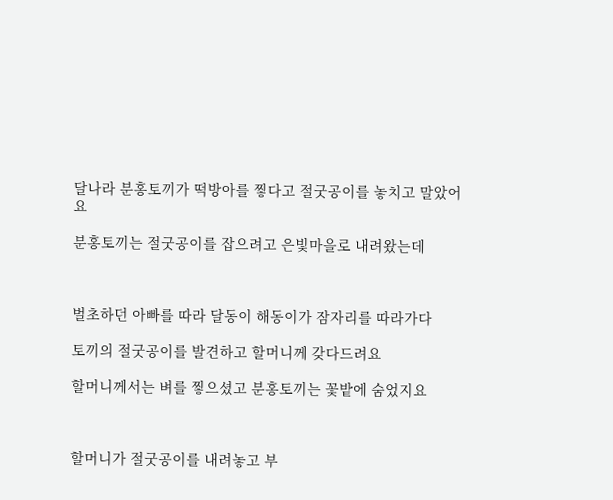달나라 분홍토끼가 떡방아를 찧다고 절굿공이를 놓치고 말았어요

분홍토끼는 절굿공이를 잡으려고 은빛마을로 내려왔는데



벌초하던 아빠를 따라 달동이 해동이가 잠자리를 따라가다

토끼의 절굿공이를 발견하고 할머니께 갖다드려요

할머니께서는 벼를 찧으셨고 분홍토끼는 꽃밭에 숨었지요



할머니가 절굿공이를 내려놓고 부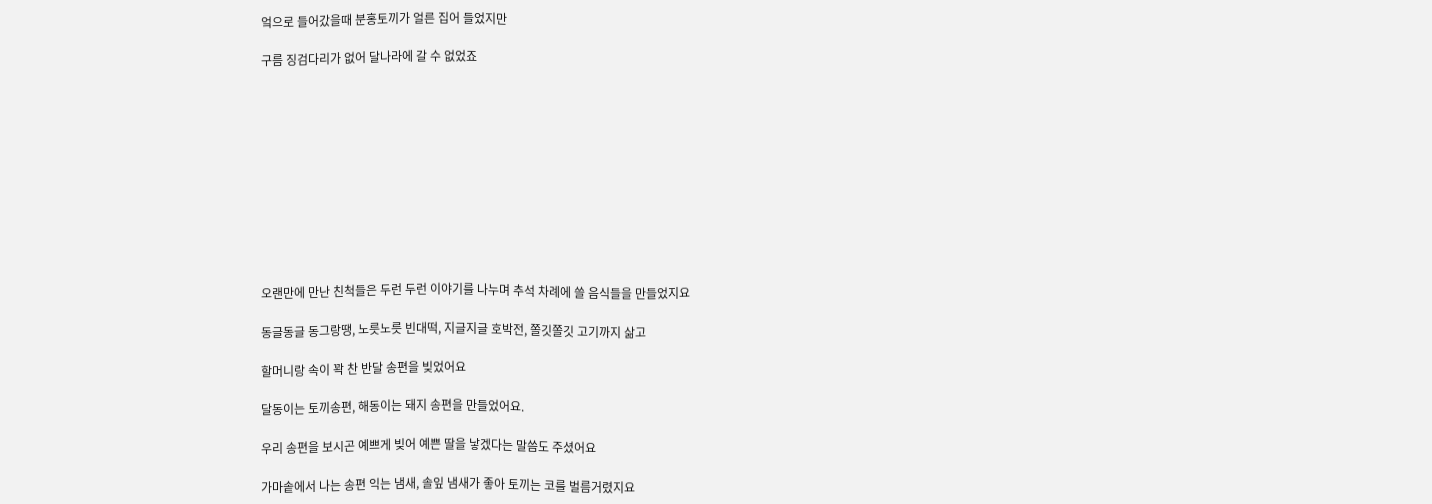엌으로 들어갔을때 분홍토끼가 얼른 집어 들었지만

구름 징검다리가 없어 달나라에 갈 수 없었죠











오랜만에 만난 친척들은 두런 두런 이야기를 나누며 추석 차례에 쓸 음식들을 만들었지요

동글동글 동그랑땡, 노릇노릇 빈대떡, 지글지글 호박전, 쫄깃쫄깃 고기까지 삶고

할머니랑 속이 꽉 찬 반달 송편을 빚었어요

달동이는 토끼송편, 해동이는 돼지 송편을 만들었어요.

우리 송편을 보시곤 예쁘게 빚어 예쁜 딸을 낳겠다는 말씀도 주셨어요

가마솥에서 나는 송편 익는 냄새, 솔잎 냄새가 좋아 토끼는 코를 벌름거렸지요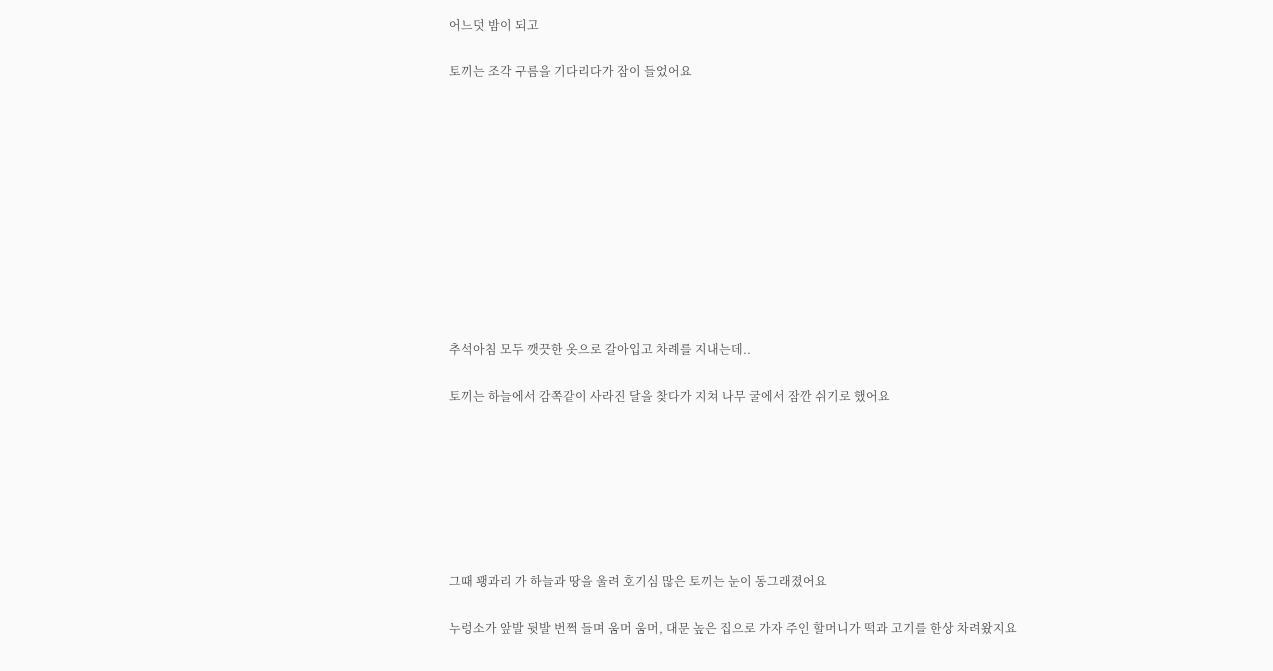어느덧 밤이 되고

토끼는 조각 구름을 기다리다가 잠이 들었어요











추석아침 모두 깻끗한 옷으로 갈아입고 차례를 지내는데..

토끼는 하늘에서 감쪽같이 사라진 달을 찾다가 지쳐 나무 굴에서 잠깐 쉬기로 했어요







그때 꽹과리 가 하늘과 땅을 울려 호기심 많은 토끼는 눈이 동그래졌어요

누렁소가 앞발 뒷발 번쩍 들며 움머 움머, 대문 높은 집으로 가자 주인 할머니가 떡과 고기를 한상 차려왔지요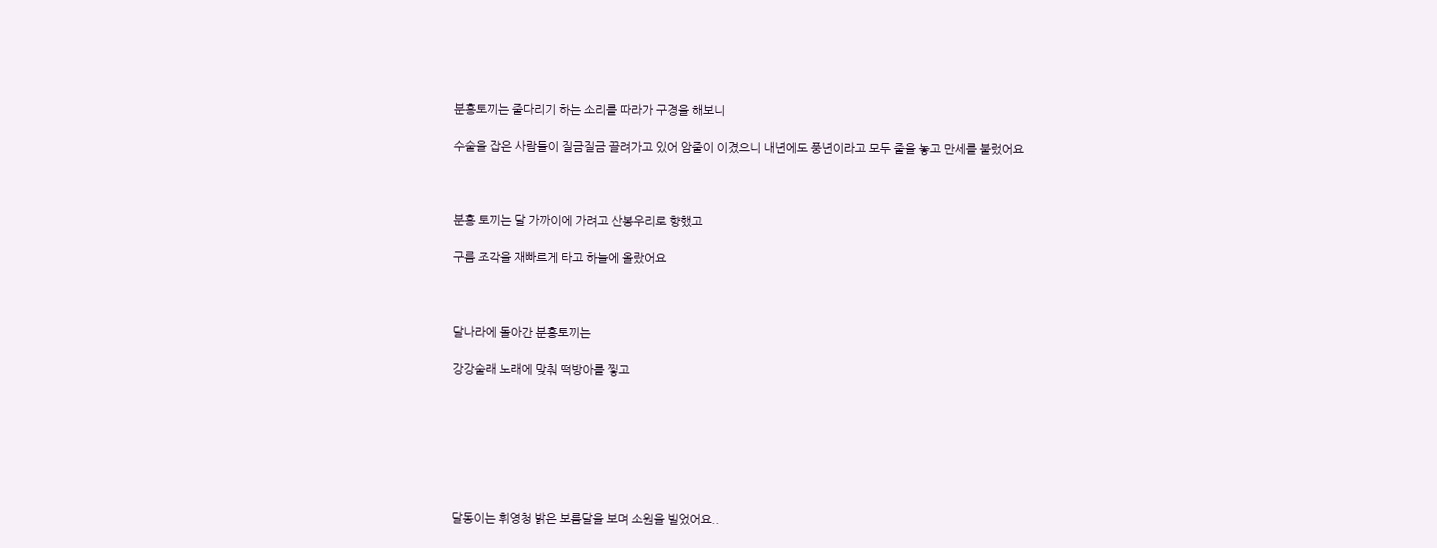분홍토끼는 줄다리기 하는 소리를 따라가 구경을 해보니

수술을 잡은 사람들이 질금질금 끌려가고 있어 암줄이 이겼으니 내년에도 풍년이라고 모두 줄을 놓고 만세를 불렀어요



분홍 토끼는 달 가까이에 가려고 산봉우리로 향했고

구름 조각을 재빠르게 타고 하늘에 올랐어요



달나라에 돌아간 분홍토끼는

강강술래 노래에 맞춰 떡방아를 찧고







달동이는 휘영청 밝은 보름달을 보며 소원을 빌었어요..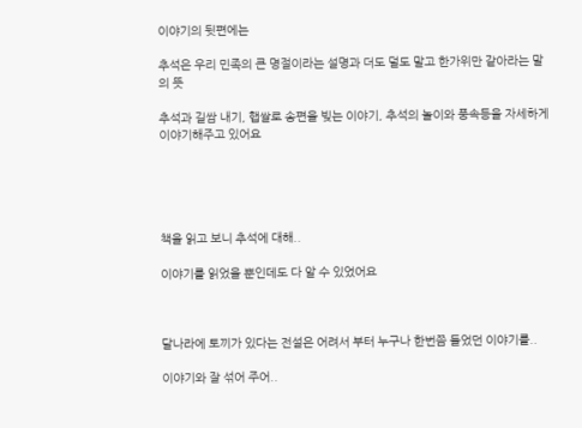이야기의 뒷편에는

추석은 우리 민족의 큰 명절이라는 설명과 더도 덜도 말고 한가위만 같아라는 말의 뜻

추석과 길쌈 내기, 햅쌀로 송편을 빚는 이야기, 추석의 놀이와 풍속등을 자세하게 이야기해주고 있어요





책을 읽고 보니 추석에 대해..

이야기를 읽었을 뿐인데도 다 알 수 있었어요



달나라에 토끼가 있다는 전설은 어려서 부터 누구나 한번쯤 들었던 이야기를..

이야기와 잘 섞어 주어..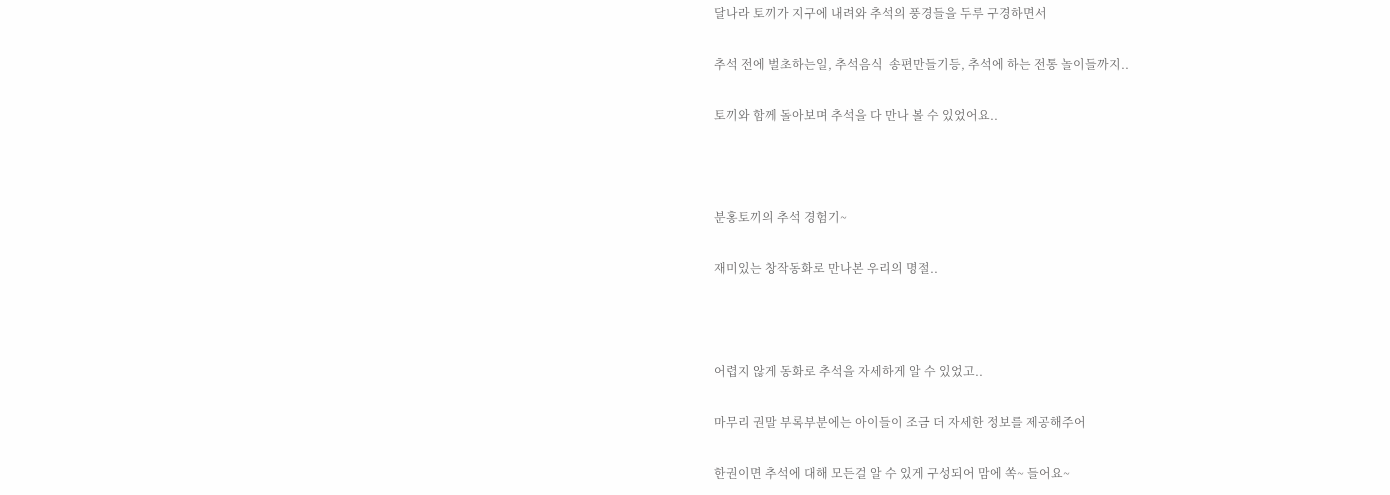달나라 토끼가 지구에 내려와 추석의 풍경들을 두루 구경하면서

추석 전에 벌초하는일, 추석음식  송편만들기등, 추석에 하는 전통 놀이들까지..

토끼와 함께 돌아보며 추석을 다 만나 볼 수 있었어요..



분홍토끼의 추석 경험기~

재미있는 창작동화로 만나본 우리의 명절..



어렵지 않게 동화로 추석을 자세하게 알 수 있었고..

마무리 권말 부록부분에는 아이들이 조금 더 자세한 정보를 제공해주어

한권이면 추석에 대해 모든걸 알 수 있게 구성되어 맘에 쏙~ 들어요~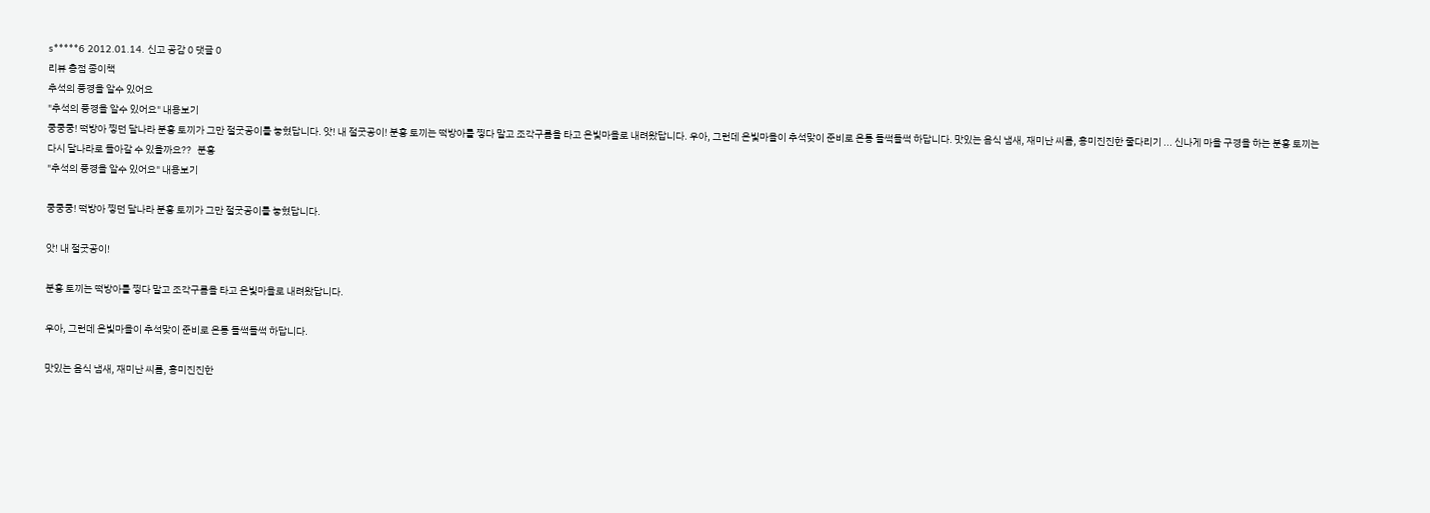s*****6 2012.01.14. 신고 공감 0 댓글 0
리뷰 총점 종이책
추석의 풍경을 알수 있어요
"추석의 풍경을 알수 있어요" 내용보기
쿵쿵쿵! 떡방아 찧던 달나라 분홍 토끼가 그만 절굿공이를 놓혔답니다. 앗! 내 절굿공이! 분홍 토끼는 떡방아를 찧다 말고 조각구름을 타고 은빛마을로 내려왔답니다. 우아, 그런데 은빛마을이 추석맞이 준비로 온통 들썩들썩 하답니다. 맛있는 음식 냄새, 재미난 씨름, 흥미진진한 줄다리기 ... 신나게 마을 구경을 하는 분홍 토끼는 다시 달나라로 돌아갈 수 있을까요??   분홍
"추석의 풍경을 알수 있어요" 내용보기

쿵쿵쿵! 떡방아 찧던 달나라 분홍 토끼가 그만 절굿공이를 놓혔답니다.

앗! 내 절굿공이!

분홍 토끼는 떡방아를 찧다 말고 조각구름을 타고 은빛마을로 내려왔답니다.

우아, 그런데 은빛마을이 추석맞이 준비로 온통 들썩들썩 하답니다.

맛있는 음식 냄새, 재미난 씨름, 흥미진진한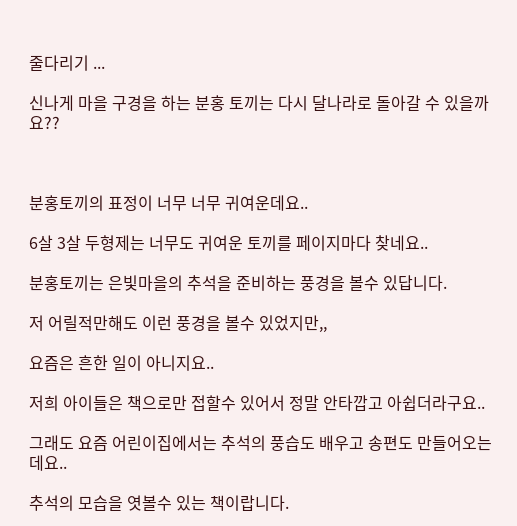줄다리기 ...

신나게 마을 구경을 하는 분홍 토끼는 다시 달나라로 돌아갈 수 있을까요??



분홍토끼의 표정이 너무 너무 귀여운데요..

6살 3살 두형제는 너무도 귀여운 토끼를 페이지마다 찾네요..

분홍토끼는 은빛마을의 추석을 준비하는 풍경을 볼수 있답니다.

저 어릴적만해도 이런 풍경을 볼수 있었지만,,

요즘은 흔한 일이 아니지요..

저희 아이들은 책으로만 접할수 있어서 정말 안타깝고 아쉽더라구요..

그래도 요즘 어린이집에서는 추석의 풍습도 배우고 송편도 만들어오는데요..

추석의 모습을 엿볼수 있는 책이랍니다.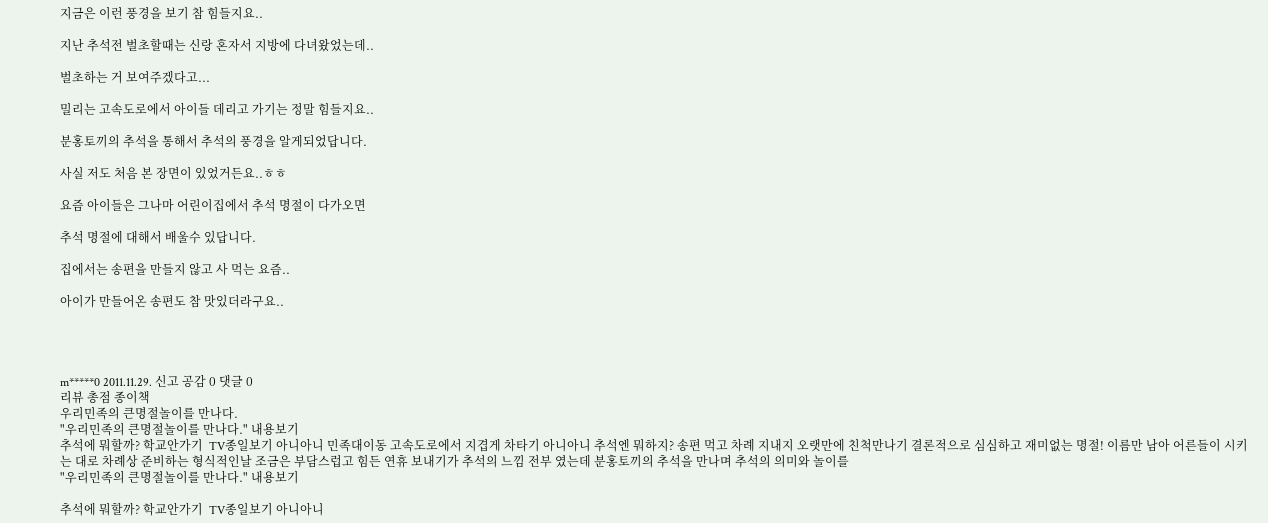지금은 이런 풍경을 보기 참 힘들지요..

지난 추석전 벌초할때는 신랑 혼자서 지방에 다녀왔었는데..

벌초하는 거 보여주겠다고...

밀리는 고속도로에서 아이들 데리고 가기는 정말 힘들지요..

분홍토끼의 추석을 통해서 추석의 풍경을 알게되었답니다.

사실 저도 처음 본 장면이 있었거든요..ㅎㅎ

요즘 아이들은 그나마 어린이집에서 추석 명절이 다가오면

추석 명절에 대해서 배울수 있답니다.

집에서는 송편을 만들지 않고 사 먹는 요즘..

아이가 만들어온 송편도 참 맛있더라구요..




m*****0 2011.11.29. 신고 공감 0 댓글 0
리뷰 총점 종이책
우리민족의 큰명절놀이를 만나다.
"우리민족의 큰명절놀이를 만나다." 내용보기
추석에 뭐할까? 학교안가기  TV종일보기 아니아니 민족대이동 고속도로에서 지겹게 차타기 아니아니 추석엔 뭐하지? 송편 먹고 차례 지내지 오랫만에 친척만나기 결론적으로 심심하고 재미없는 명절! 이름만 남아 어른들이 시키는 대로 차례상 준비하는 형식적인날 조금은 부담스럽고 힘든 연휴 보내기가 추석의 느낌 전부 였는데 분홍토끼의 추석을 만나며 추석의 의미와 놀이를
"우리민족의 큰명절놀이를 만나다." 내용보기

추석에 뭐할까? 학교안가기  TV종일보기 아니아니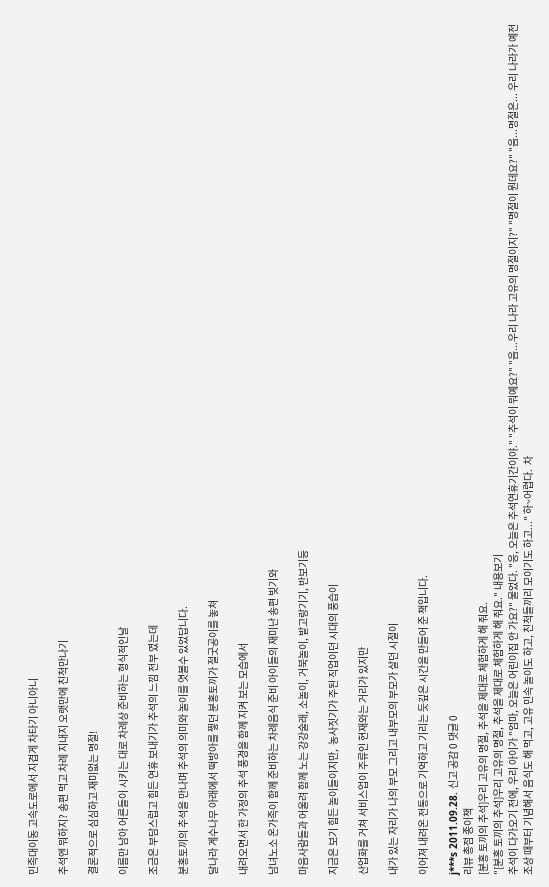민족대이동 고속도로에서 지겹게 차타기 아니아니

추석엔 뭐하지? 송편 먹고 차례 지내지 오랫만에 친척만나기

결론적으로 심심하고 재미없는 명절!

이름만 남아 어른들이 시키는 대로 차례상 준비하는 형식적인날

조금은 부담스럽고 힘든 연휴 보내기가 추석의 느낌 전부 였는데

분홍토끼의 추석을 만나며 추석의 의미와 놀이를 엿볼수 있었답니다.

달나라 계수나무 아래에서 떡방아를 찧던 분홍토끼가 절굿공이를 놓쳐

내려오면서 한 가정의 추석 풍경을 함께 지켜 보는 모습에서

남녀노소 온가족이 함께 준비하는 차례음식 준비 아이들의 재미난 송편 빚기와

마음사람들과 어울려 함께 노는 강강술래, 소놀이, 거북놀이, 밭고랑기기, 반보기등

지금은 보기 힘든 놀이들이지만,  농사짓기가 주된 직업이던 시대의 풍습이

산업화를 거쳐 서비스업이 주류인 현재와는 거리가 있지만

내가 있는 자리가 나의 부모 그리고 내부모의 부모가 살던 시절이

이어져 내려온 전통으로 기억하고 기리는 듯깊은 시간을 만들어 준 책입니다.

j***s 2011.09.28. 신고 공감 0 댓글 0
리뷰 총점 종이책
[분홍 토끼의 추석]우리 고유의 명절, 추석을 제대로 체험하게 해 줘요.
"[분홍 토끼의 추석]우리 고유의 명절, 추석을 제대로 체험하게 해 줘요." 내용보기
추석이 다가오기 전에, 우리 아이가 "엄마, 오늘은 어린이집 안 가요?" 물었다. "응, 오늘은 추석연휴기간이야." "추석이 뭐예요?" "음...우리 나라 고유의 명절이지?" "명절이 뭔데요?" "음...명절은... 우리 나라가 예전 조상 때부터 기념해서 음식도 해 먹고, 고유 민속 놀이도 하고, 친척들끼리 모이기도 하고..." 하~어렵다.  차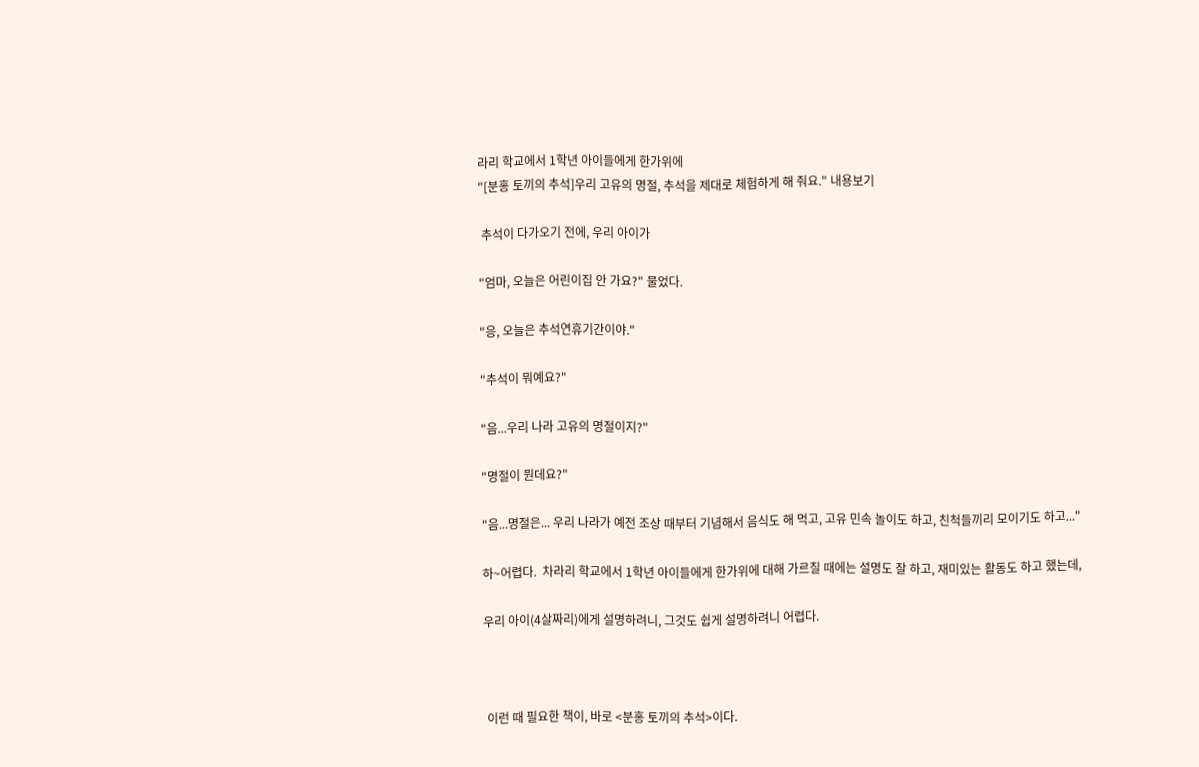라리 학교에서 1학년 아이들에게 한가위에
"[분홍 토끼의 추석]우리 고유의 명절, 추석을 제대로 체험하게 해 줘요." 내용보기

 추석이 다가오기 전에, 우리 아이가

"엄마, 오늘은 어린이집 안 가요?" 물었다.

"응, 오늘은 추석연휴기간이야."

"추석이 뭐예요?"

"음...우리 나라 고유의 명절이지?"

"명절이 뭔데요?"

"음...명절은... 우리 나라가 예전 조상 때부터 기념해서 음식도 해 먹고, 고유 민속 놀이도 하고, 친척들끼리 모이기도 하고..."

하~어렵다.  차라리 학교에서 1학년 아이들에게 한가위에 대해 가르칠 때에는 설명도 잘 하고, 재미있는 활동도 하고 했는데,

우리 아이(4살짜리)에게 설명하려니, 그것도 쉽게 설명하려니 어렵다.



 이런 때 필요한 책이, 바로 <분홍 토끼의 추석>이다.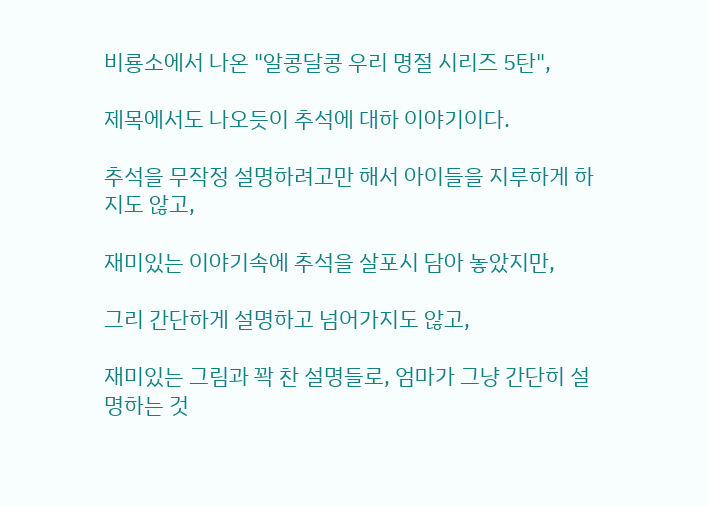비룡소에서 나온 "알콩달콩 우리 명절 시리즈 5탄",

제목에서도 나오듯이 추석에 대하 이야기이다.

추석을 무작정 설명하려고만 해서 아이들을 지루하게 하지도 않고,

재미있는 이야기속에 추석을 살포시 담아 놓았지만,

그리 간단하게 설명하고 넘어가지도 않고,

재미있는 그림과 꽉 찬 설명들로, 엄마가 그냥 간단히 설명하는 것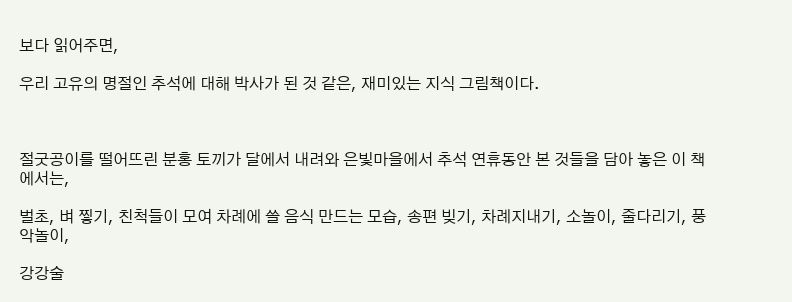보다 읽어주면,

우리 고유의 명절인 추석에 대해 박사가 된 것 같은, 재미있는 지식 그림책이다.



절굿공이를 떨어뜨린 분홍 토끼가 달에서 내려와 은빛마을에서 추석 연휴동안 본 것들을 담아 놓은 이 책에서는,

벌초, 벼 찧기, 친척들이 모여 차례에 쓸 음식 만드는 모습, 송편 빚기, 차례지내기, 소놀이, 줄다리기, 풍악놀이,

강강술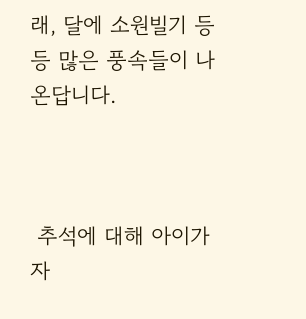래, 달에 소원빌기 등등 많은 풍속들이 나온답니다.



 추석에 대해 아이가 자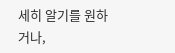세히 알기를 원하거나,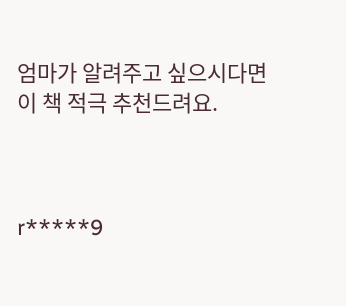엄마가 알려주고 싶으시다면 이 책 적극 추천드려요.



r*****9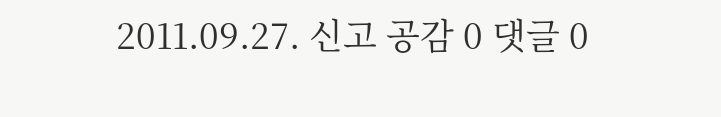2011.09.27. 신고 공감 0 댓글 0